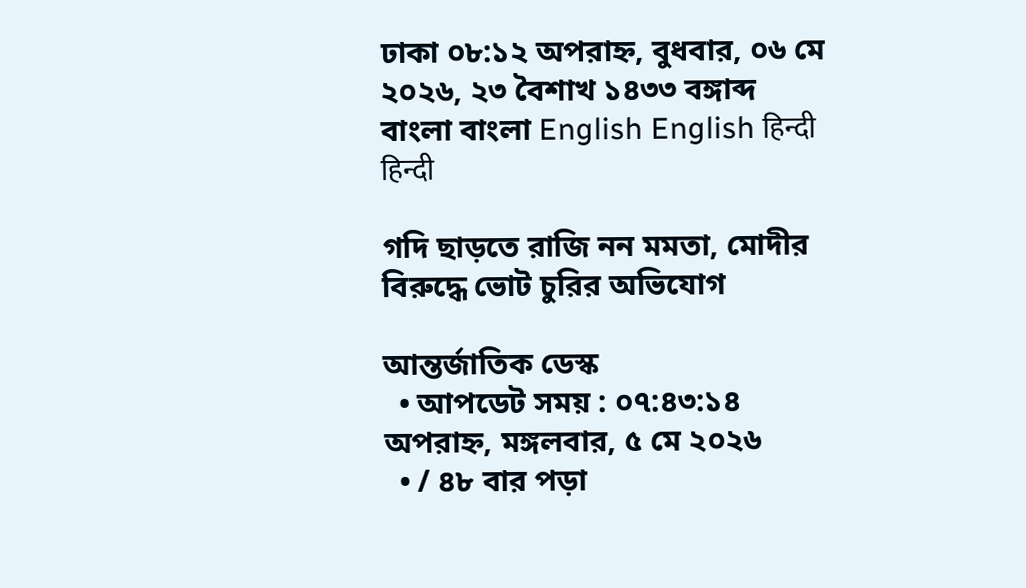ঢাকা ০৮:১২ অপরাহ্ন, বুধবার, ০৬ মে ২০২৬, ২৩ বৈশাখ ১৪৩৩ বঙ্গাব্দ
বাংলা বাংলা English English हिन्दी हिन्दी

গদি ছাড়তে রাজি নন মমতা, মোদীর বিরুদ্ধে ভোট চুরির অভিযোগ

আন্তর্জাতিক ডেস্ক
  • আপডেট সময় : ০৭:৪৩:১৪ অপরাহ্ন, মঙ্গলবার, ৫ মে ২০২৬
  • / ৪৮ বার পড়া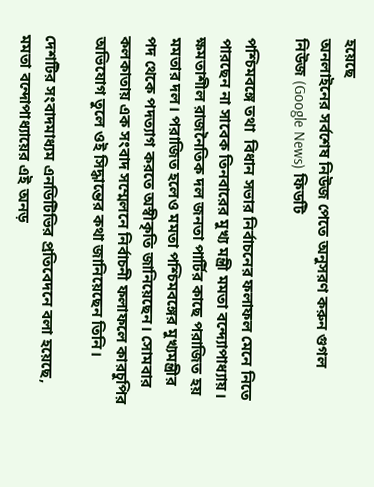হয়েছে
অনলাইনের সর্বশেষ নিউজ পেতে অনুসরণ করুন গুগল নিউজ (Google News) ফিডটি

পশ্চিমবঙ্গে তথা  বিধান সভার নির্বাচনের ফলাফল মেনে নিতে পারছেন না সাবেক তিনবারের মুখ্য মন্ত্রী মমতা বন্দ্যোপাধ্যায়। ক্ষমতাশীল রাজনৈতিক দল জনতা পার্টির কাছে পরাজিত হয় মমতার দল। পরাজিত হলেও মমতা পশ্চিমবঙ্গের মুখ্যমন্ত্রীর পদ থেকে পদত্যাগ করতে অস্বীকৃতি জানিয়েছেন। সোমবার কলকাতায় এক সংবাদ সম্মেলনে নির্বাচনী ফলাফলে কারচুপির অভিযোগ তুলে ওই সিদ্ধান্তের কথা জানিয়েছেন তিনি।

দেশটির সংবাদমাধ্যম এনডিটিভির প্রতিবেদনে বলা হয়েছে, মমতা বন্দোপাধ্যায়ের এই অনড়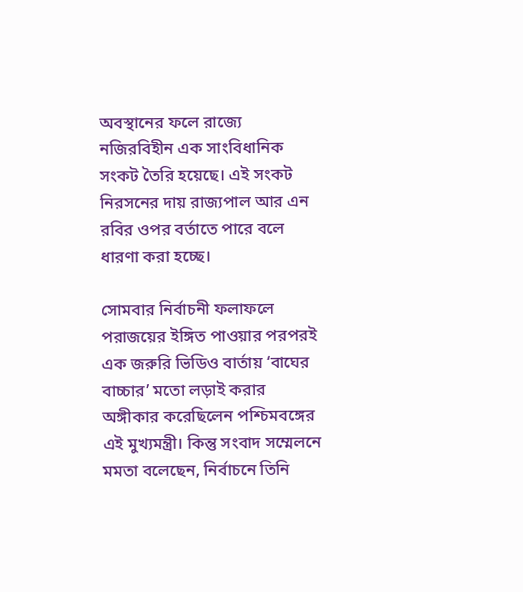অবস্থানের ফলে রাজ্যে নজিরবিহীন এক সাংবিধানিক সংকট তৈরি হয়েছে। এই সংকট নিরসনের দায় রাজ্যপাল আর এন রবির ওপর বর্তাতে পারে বলে ধারণা করা হচ্ছে।

সোমবার নির্বাচনী ফলাফলে পরাজয়ের ইঙ্গিত পাওয়ার পরপরই এক জরুরি ভিডিও বার্তায় ‘বাঘের বাচ্চার’ মতো লড়াই করার অঙ্গীকার করেছিলেন পশ্চিমবঙ্গের এই মুখ্যমন্ত্রী। কিন্তু সংবাদ সম্মেলনে মমতা বলেছেন, নির্বাচনে তিনি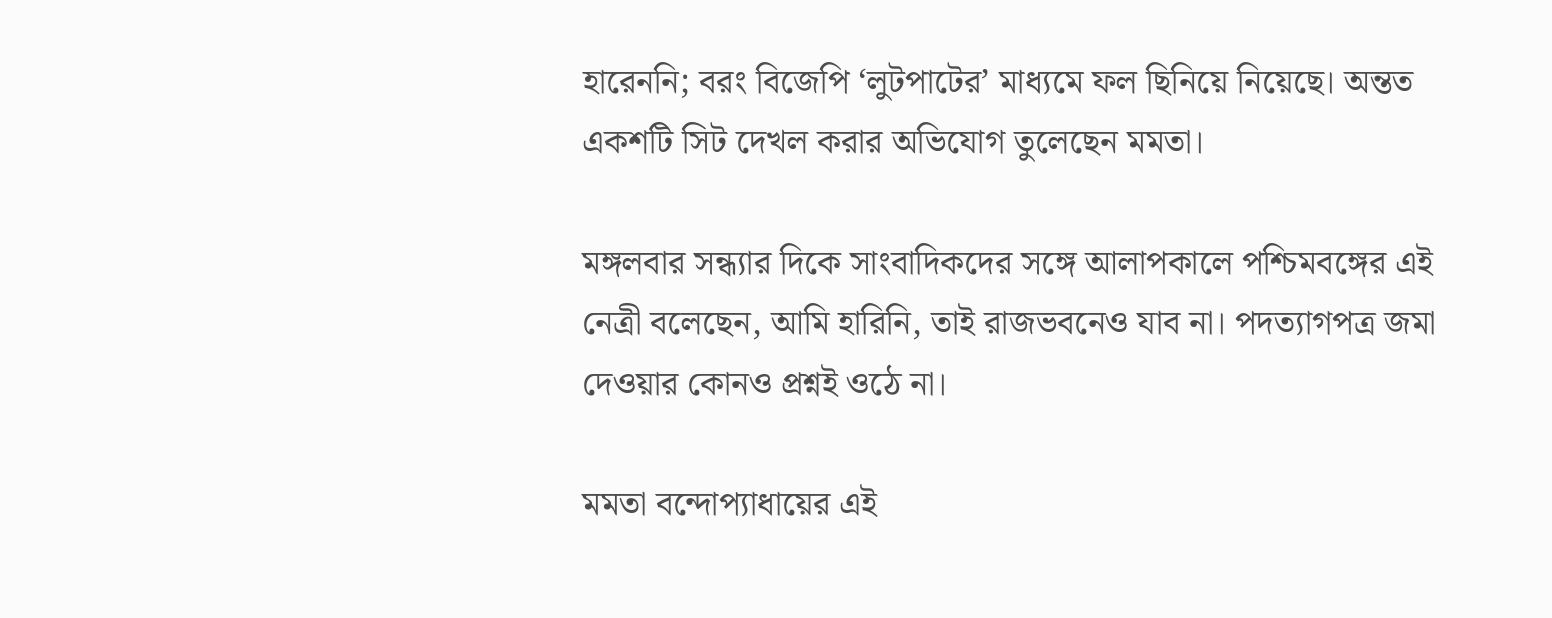হারেননি; বরং বিজেপি ‘লুটপাটের’ মাধ্যমে ফল ছিনিয়ে নিয়েছে। অন্তত একশটি সিট ‍দেখল করার অভিযোগ তুলেছেন মমতা।

মঙ্গলবার সন্ধ্যার দিকে সাংবাদিকদের সঙ্গে আলাপকালে পশ্চিমবঙ্গের এই নেত্রী বলেছেন, আমি হারিনি, তাই রাজভবনেও যাব না। পদত্যাগপত্র জমা দেওয়ার কোনও প্রশ্নই ওঠে না।

মমতা বন্দোপ্যাধায়ের এই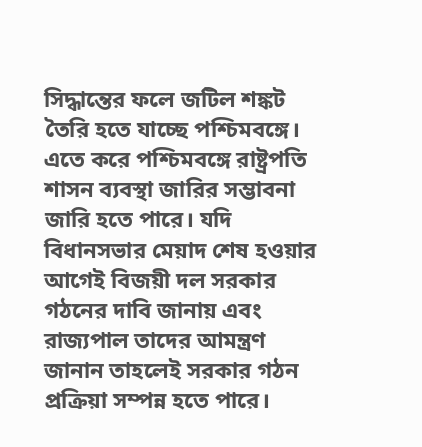সিদ্ধান্তের ফলে জটিল শঙ্কট তৈরি হতে যাচ্ছে পশ্চিমবঙ্গে। এতে করে পশ্চিমবঙ্গে রাষ্ট্রপতি শাসন ব্যবস্থা জারির সম্ভাবনা জারি হতে পারে। যদি বিধানসভার মেয়াদ শেষ হওয়ার আগেই বিজয়ী দল সরকার গঠনের দাবি জানায় এবং রাজ্যপাল তাদের আমন্ত্রণ জানান তাহলেই সরকার গঠন প্রক্রিয়া সম্পন্ন হতে পারে।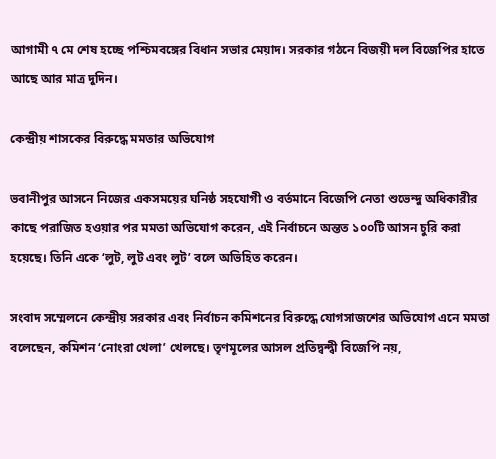আগামী ৭ মে শেষ হচ্ছে পশ্চিমবঙ্গের বিধান সভার মেয়াদ। সরকার গঠনে বিজয়ী দল বিজেপির হাতে আছে আর মাত্র দুদিন।

কেন্দ্রীয় শাসকের বিরুদ্ধে মমতার অভিযোগ

ভবানীপুর আসনে নিজের একসময়ের ঘনিষ্ঠ সহযোগী ও বর্তমানে বিজেপি নেতা শুভেন্দু অধিকারীর কাছে পরাজিত হওয়ার পর মমতা অভিযোগ করেন, এই নির্বাচনে অন্তত ১০০টি আসন চুরি করা হয়েছে। তিনি একে ‘লুট, লুট এবং লুট’ বলে অভিহিত করেন।

সংবাদ সম্মেলনে কেন্দ্রীয় সরকার এবং নির্বাচন কমিশনের বিরুদ্ধে যোগসাজশের অভিযোগ এনে মমতা বলেছেন, কমিশন ‘নোংরা খেলা’ খেলছে। তৃণমূলের আসল প্রতিদ্বন্দ্বী বিজেপি নয়,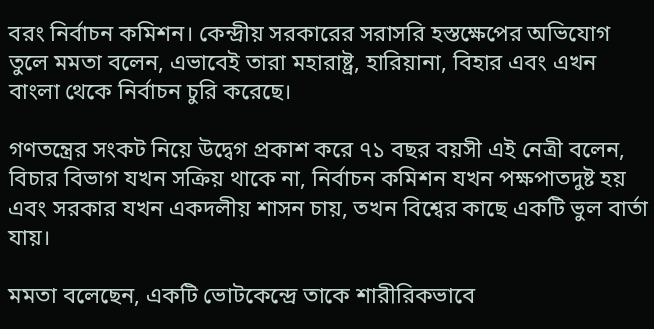বরং নির্বাচন কমিশন। কেন্দ্রীয় সরকারের সরাসরি হস্তক্ষেপের অভিযোগ তুলে মমতা বলেন, এভাবেই তারা মহারাষ্ট্র, হারিয়ানা, বিহার এবং এখন বাংলা থেকে নির্বাচন চুরি করেছে।

গণতন্ত্রের সংকট নিয়ে উদ্বেগ প্রকাশ করে ৭১ বছর বয়সী এই নেত্রী বলেন, বিচার বিভাগ যখন সক্রিয় থাকে না, নির্বাচন কমিশন যখন পক্ষপাতদুষ্ট হয় এবং সরকার যখন একদলীয় শাসন চায়, তখন বিশ্বের কাছে একটি ভুল বার্তা যায়।

মমতা বলেছেন, একটি ভোটকেন্দ্রে তাকে শারীরিকভাবে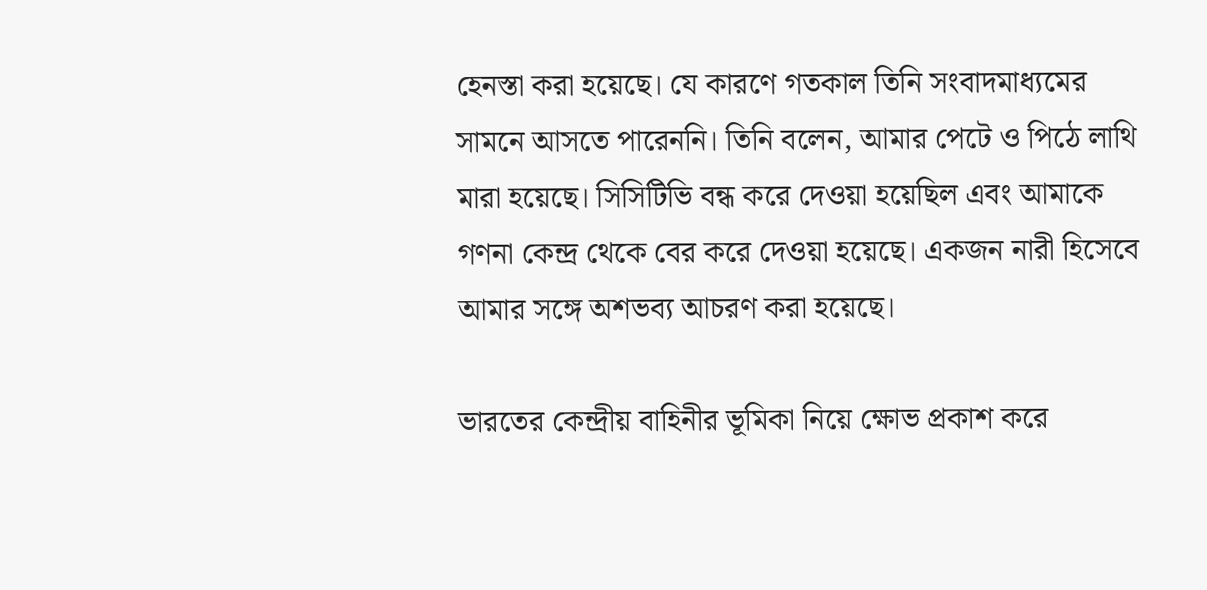হেনস্তা করা হয়েছে। যে কারণে গতকাল তিনি সংবাদমাধ্যমের সামনে আসতে পারেননি। তিনি বলেন, আমার পেটে ও পিঠে লাথি মারা হয়েছে। সিসিটিভি বন্ধ করে দেওয়া হয়েছিল এবং আমাকে গণনা কেন্দ্র থেকে বের করে দেওয়া হয়েছে। একজন নারী হিসেবে আমার সঙ্গে অশভব্য আচরণ করা হয়েছে।

ভারতের কেন্দ্রীয় বাহিনীর ভূমিকা নিয়ে ক্ষোভ প্রকাশ করে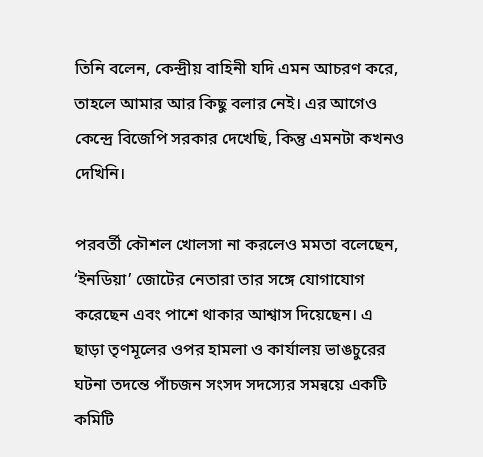তিনি বলেন, কেন্দ্রীয় বাহিনী যদি এমন আচরণ করে, তাহলে আমার আর কিছু বলার নেই। এর আগেও কেন্দ্রে বিজেপি সরকার দেখেছি, কিন্তু এমনটা কখনও দেখিনি।

পরবর্তী কৌশল খোলসা না করলেও মমতা বলেছেন, ‘ইনডিয়া’ জোটের নেতারা তার সঙ্গে যোগাযোগ করেছেন এবং পাশে থাকার আশ্বাস দিয়েছেন। এ ছাড়া তৃণমূলের ওপর হামলা ও কার্যালয় ভাঙচুরের ঘটনা তদন্তে পাঁচজন সংসদ সদস্যের সমন্বয়ে একটি কমিটি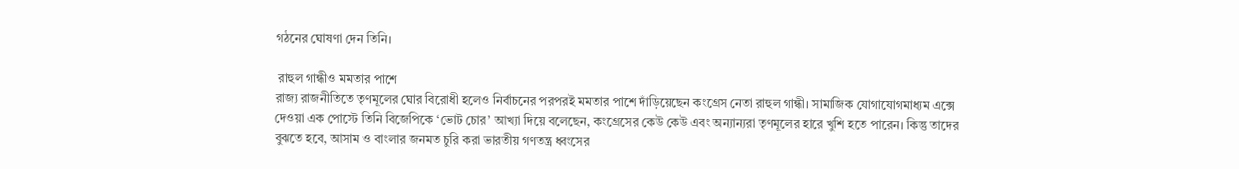গঠনের ঘোষণা দেন তিনি।

 রাহুল গান্ধীও মমতার পাশে
রাজ্য রাজনীতিতে তৃণমূলের ঘোর বিরোধী হলেও নির্বাচনের পরপরই মমতার পাশে দাঁড়িয়েছেন কংগ্রেস নেতা রাহুল গান্ধী। সামাজিক যোগাযোগমাধ্যম এক্সে দেওয়া এক পোস্টে তিনি বিজেপিকে ‘ভোট চোর’ আখ্যা দিয়ে বলেছেন, কংগ্রেসের কেউ কেউ এবং অন্যান্যরা তৃণমূলের হারে খুশি হতে পারেন। কিন্তু তাদের বুঝতে হবে, আসাম ও বাংলার জনমত চুরি করা ভারতীয় গণতন্ত্র ধ্বংসের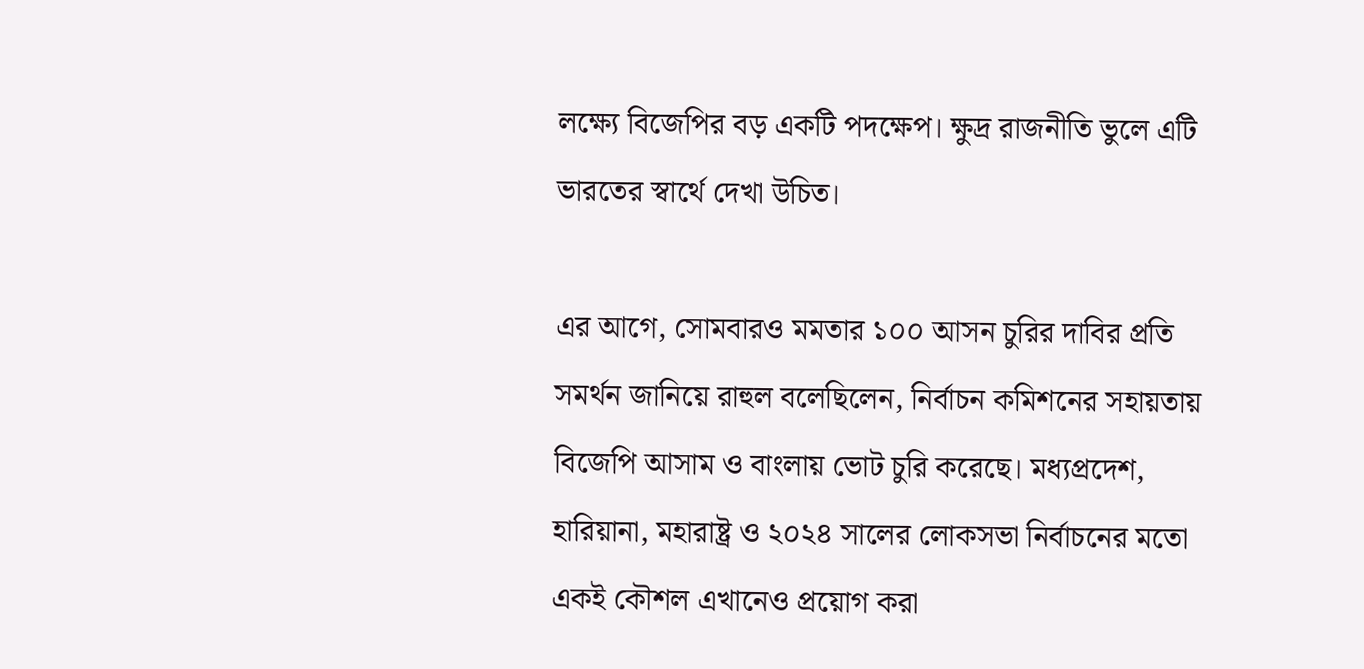লক্ষ্যে বিজেপির বড় একটি পদক্ষেপ। ক্ষুদ্র রাজনীতি ভুলে এটি ভারতের স্বার্থে দেখা উচিত।

এর আগে, সোমবারও মমতার ১০০ আসন চুরির দাবির প্রতি সমর্থন জানিয়ে রাহুল বলেছিলেন, নির্বাচন কমিশনের সহায়তায় বিজেপি আসাম ও বাংলায় ভোট চুরি করেছে। মধ্যপ্রদেশ, হারিয়ানা, মহারাষ্ট্র ও ২০২৪ সালের লোকসভা নির্বাচনের মতো একই কৌশল এখানেও প্রয়োগ করা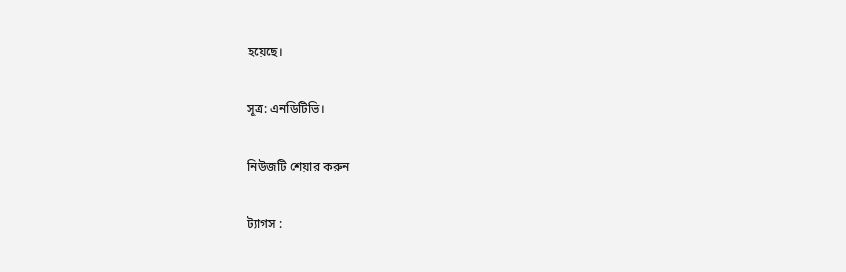হয়েছে।

সূত্র: এনডিটিভি।

নিউজটি শেয়ার করুন

ট্যাগস :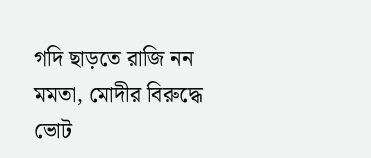গদি ছাড়তে রাজি নন মমতা, মোদীর বিরুদ্ধে ভোট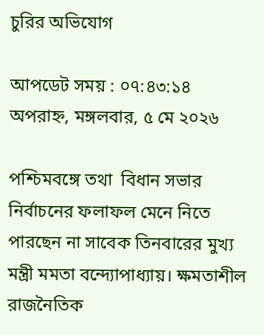চুরির অভিযোগ

আপডেট সময় : ০৭:৪৩:১৪ অপরাহ্ন, মঙ্গলবার, ৫ মে ২০২৬

পশ্চিমবঙ্গে তথা  বিধান সভার নির্বাচনের ফলাফল মেনে নিতে পারছেন না সাবেক তিনবারের মুখ্য মন্ত্রী মমতা বন্দ্যোপাধ্যায়। ক্ষমতাশীল রাজনৈতিক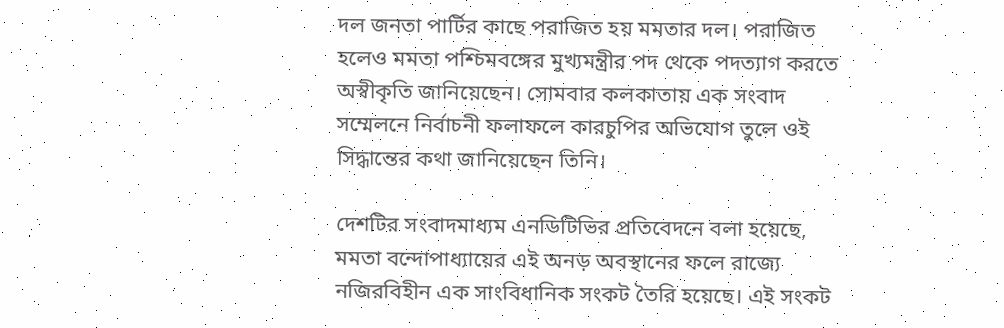দল জনতা পার্টির কাছে পরাজিত হয় মমতার দল। পরাজিত হলেও মমতা পশ্চিমবঙ্গের মুখ্যমন্ত্রীর পদ থেকে পদত্যাগ করতে অস্বীকৃতি জানিয়েছেন। সোমবার কলকাতায় এক সংবাদ সম্মেলনে নির্বাচনী ফলাফলে কারচুপির অভিযোগ তুলে ওই সিদ্ধান্তের কথা জানিয়েছেন তিনি।

দেশটির সংবাদমাধ্যম এনডিটিভির প্রতিবেদনে বলা হয়েছে, মমতা বন্দোপাধ্যায়ের এই অনড় অবস্থানের ফলে রাজ্যে নজিরবিহীন এক সাংবিধানিক সংকট তৈরি হয়েছে। এই সংকট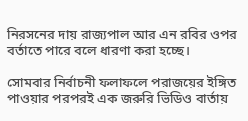নিরসনের দায় রাজ্যপাল আর এন রবির ওপর বর্তাতে পারে বলে ধারণা করা হচ্ছে।

সোমবার নির্বাচনী ফলাফলে পরাজয়ের ইঙ্গিত পাওয়ার পরপরই এক জরুরি ভিডিও বার্তায়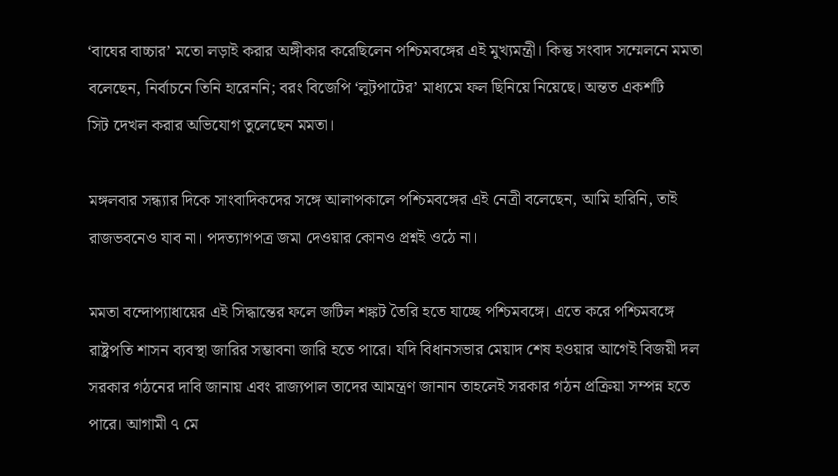‘বাঘের বাচ্চার’ মতো লড়াই করার অঙ্গীকার করেছিলেন পশ্চিমবঙ্গের এই মুখ্যমন্ত্রী। কিন্তু সংবাদ সম্মেলনে মমতা বলেছেন, নির্বাচনে তিনি হারেননি; বরং বিজেপি ‘লুটপাটের’ মাধ্যমে ফল ছিনিয়ে নিয়েছে। অন্তত একশটি সিট ‍দেখল করার অভিযোগ তুলেছেন মমতা।

মঙ্গলবার সন্ধ্যার দিকে সাংবাদিকদের সঙ্গে আলাপকালে পশ্চিমবঙ্গের এই নেত্রী বলেছেন, আমি হারিনি, তাই রাজভবনেও যাব না। পদত্যাগপত্র জমা দেওয়ার কোনও প্রশ্নই ওঠে না।

মমতা বন্দোপ্যাধায়ের এই সিদ্ধান্তের ফলে জটিল শঙ্কট তৈরি হতে যাচ্ছে পশ্চিমবঙ্গে। এতে করে পশ্চিমবঙ্গে রাষ্ট্রপতি শাসন ব্যবস্থা জারির সম্ভাবনা জারি হতে পারে। যদি বিধানসভার মেয়াদ শেষ হওয়ার আগেই বিজয়ী দল সরকার গঠনের দাবি জানায় এবং রাজ্যপাল তাদের আমন্ত্রণ জানান তাহলেই সরকার গঠন প্রক্রিয়া সম্পন্ন হতে পারে। আগামী ৭ মে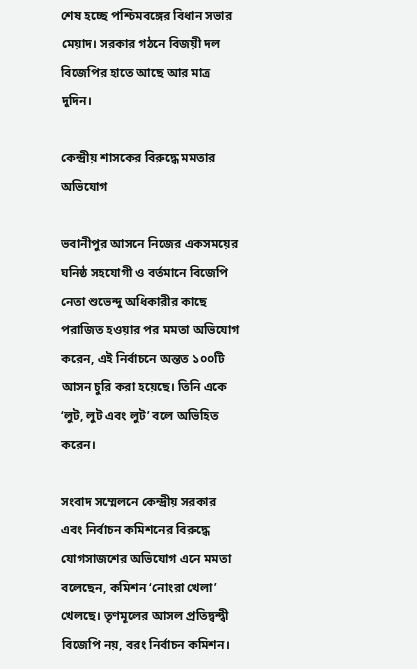শেষ হচ্ছে পশ্চিমবঙ্গের বিধান সভার মেয়াদ। সরকার গঠনে বিজয়ী দল বিজেপির হাতে আছে আর মাত্র দুদিন।

কেন্দ্রীয় শাসকের বিরুদ্ধে মমতার অভিযোগ

ভবানীপুর আসনে নিজের একসময়ের ঘনিষ্ঠ সহযোগী ও বর্তমানে বিজেপি নেতা শুভেন্দু অধিকারীর কাছে পরাজিত হওয়ার পর মমতা অভিযোগ করেন, এই নির্বাচনে অন্তত ১০০টি আসন চুরি করা হয়েছে। তিনি একে ‘লুট, লুট এবং লুট’ বলে অভিহিত করেন।

সংবাদ সম্মেলনে কেন্দ্রীয় সরকার এবং নির্বাচন কমিশনের বিরুদ্ধে যোগসাজশের অভিযোগ এনে মমতা বলেছেন, কমিশন ‘নোংরা খেলা’ খেলছে। তৃণমূলের আসল প্রতিদ্বন্দ্বী বিজেপি নয়, বরং নির্বাচন কমিশন।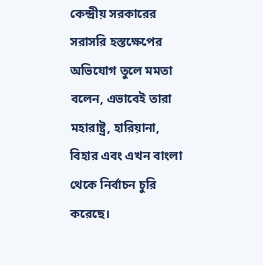কেন্দ্রীয় সরকারের সরাসরি হস্তক্ষেপের অভিযোগ তুলে মমতা বলেন, এভাবেই তারা মহারাষ্ট্র, হারিয়ানা, বিহার এবং এখন বাংলা থেকে নির্বাচন চুরি করেছে।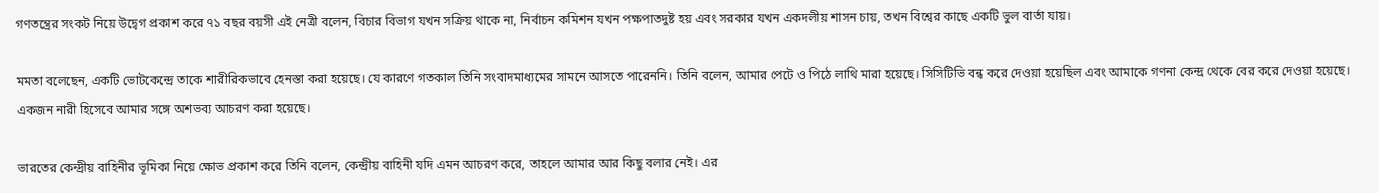গণতন্ত্রের সংকট নিয়ে উদ্বেগ প্রকাশ করে ৭১ বছর বয়সী এই নেত্রী বলেন, বিচার বিভাগ যখন সক্রিয় থাকে না, নির্বাচন কমিশন যখন পক্ষপাতদুষ্ট হয় এবং সরকার যখন একদলীয় শাসন চায়, তখন বিশ্বের কাছে একটি ভুল বার্তা যায়।

মমতা বলেছেন, একটি ভোটকেন্দ্রে তাকে শারীরিকভাবে হেনস্তা করা হয়েছে। যে কারণে গতকাল তিনি সংবাদমাধ্যমের সামনে আসতে পারেননি। তিনি বলেন, আমার পেটে ও পিঠে লাথি মারা হয়েছে। সিসিটিভি বন্ধ করে দেওয়া হয়েছিল এবং আমাকে গণনা কেন্দ্র থেকে বের করে দেওয়া হয়েছে। একজন নারী হিসেবে আমার সঙ্গে অশভব্য আচরণ করা হয়েছে।

ভারতের কেন্দ্রীয় বাহিনীর ভূমিকা নিয়ে ক্ষোভ প্রকাশ করে তিনি বলেন, কেন্দ্রীয় বাহিনী যদি এমন আচরণ করে, তাহলে আমার আর কিছু বলার নেই। এর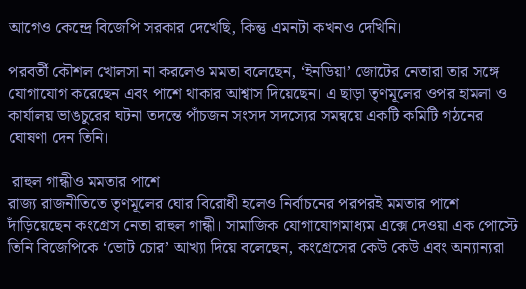আগেও কেন্দ্রে বিজেপি সরকার দেখেছি, কিন্তু এমনটা কখনও দেখিনি।

পরবর্তী কৌশল খোলসা না করলেও মমতা বলেছেন, ‘ইনডিয়া’ জোটের নেতারা তার সঙ্গে যোগাযোগ করেছেন এবং পাশে থাকার আশ্বাস দিয়েছেন। এ ছাড়া তৃণমূলের ওপর হামলা ও কার্যালয় ভাঙচুরের ঘটনা তদন্তে পাঁচজন সংসদ সদস্যের সমন্বয়ে একটি কমিটি গঠনের ঘোষণা দেন তিনি।

 রাহুল গান্ধীও মমতার পাশে
রাজ্য রাজনীতিতে তৃণমূলের ঘোর বিরোধী হলেও নির্বাচনের পরপরই মমতার পাশে দাঁড়িয়েছেন কংগ্রেস নেতা রাহুল গান্ধী। সামাজিক যোগাযোগমাধ্যম এক্সে দেওয়া এক পোস্টে তিনি বিজেপিকে ‘ভোট চোর’ আখ্যা দিয়ে বলেছেন, কংগ্রেসের কেউ কেউ এবং অন্যান্যরা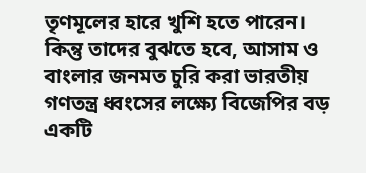তৃণমূলের হারে খুশি হতে পারেন। কিন্তু তাদের বুঝতে হবে, আসাম ও বাংলার জনমত চুরি করা ভারতীয় গণতন্ত্র ধ্বংসের লক্ষ্যে বিজেপির বড় একটি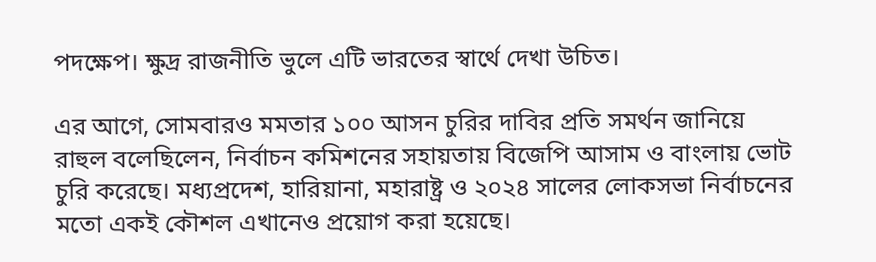পদক্ষেপ। ক্ষুদ্র রাজনীতি ভুলে এটি ভারতের স্বার্থে দেখা উচিত।

এর আগে, সোমবারও মমতার ১০০ আসন চুরির দাবির প্রতি সমর্থন জানিয়ে রাহুল বলেছিলেন, নির্বাচন কমিশনের সহায়তায় বিজেপি আসাম ও বাংলায় ভোট চুরি করেছে। মধ্যপ্রদেশ, হারিয়ানা, মহারাষ্ট্র ও ২০২৪ সালের লোকসভা নির্বাচনের মতো একই কৌশল এখানেও প্রয়োগ করা হয়েছে।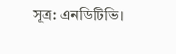সূত্র: এনডিটিভি।